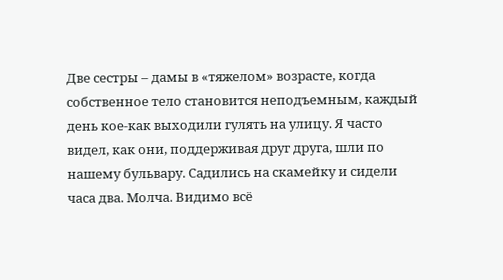Две сестры – дамы в «тяжелом» возрасте, когда собственное тело становится неподъемным, каждый день кое-как выходили гулять на улицу. Я часто видел, как они, поддерживая друг друга, шли по нашему бульвару. Садились на скамейку и сидели часа два. Молча. Видимо всё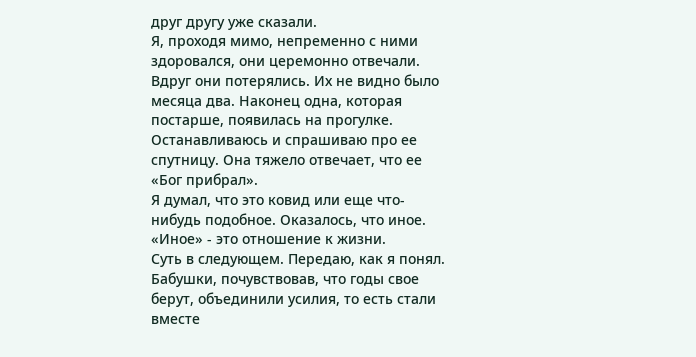друг другу уже сказали.
Я, проходя мимо, непременно с ними здоровался, они церемонно отвечали.
Вдруг они потерялись. Их не видно было месяца два. Наконец одна, которая постарше, появилась на прогулке. Останавливаюсь и спрашиваю про ее спутницу. Она тяжело отвечает, что ее «Бог прибрал».
Я думал, что это ковид или еще что-нибудь подобное. Оказалось, что иное. «Иное» - это отношение к жизни.
Суть в следующем. Передаю, как я понял.
Бабушки, почувствовав, что годы свое берут, объединили усилия, то есть стали вместе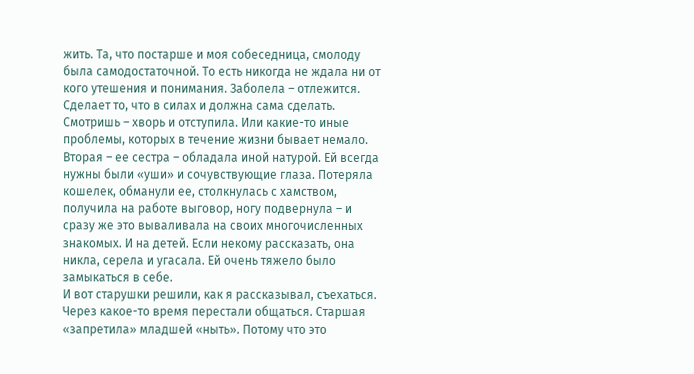жить. Та, что постарше и моя собеседница, смолоду была самодостаточной. То есть никогда не ждала ни от кого утешения и понимания. Заболела – отлежится. Сделает то, что в силах и должна сама сделать. Смотришь – хворь и отступила. Или какие-то иные проблемы, которых в течение жизни бывает немало.
Вторая – ее сестра – обладала иной натурой. Ей всегда нужны были «уши» и сочувствующие глаза. Потеряла кошелек, обманули ее, столкнулась с хамством, получила на работе выговор, ногу подвернула – и сразу же это вываливала на своих многочисленных знакомых. И на детей. Если некому рассказать, она никла, серела и угасала. Ей очень тяжело было замыкаться в себе.
И вот старушки решили, как я рассказывал, съехаться. Через какое-то время перестали общаться. Старшая «запретила» младшей «ныть». Потому что это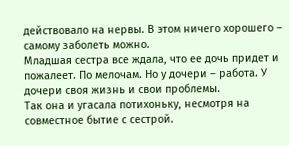действовало на нервы. В этом ничего хорошего – самому заболеть можно.
Младшая сестра все ждала, что ее дочь придет и пожалеет. По мелочам. Но у дочери – работа. У дочери своя жизнь и свои проблемы.
Так она и угасала потихоньку, несмотря на совместное бытие с сестрой.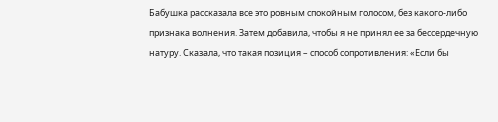Бабушка рассказала все это ровным спокойным голосом, без какого-либо признака волнения. Затем добавила, чтобы я не принял ее за бессердечную натуру. Сказала, что такая позиция – способ сопротивления: «Если бы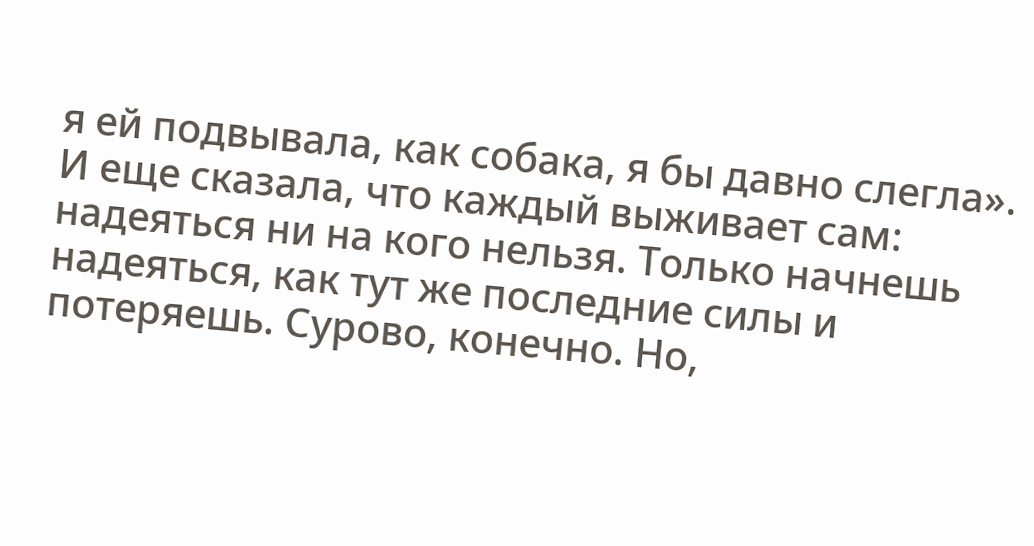я ей подвывала, как собака, я бы давно слегла».
И еще сказала, что каждый выживает сам: надеяться ни на кого нельзя. Только начнешь надеяться, как тут же последние силы и потеряешь. Сурово, конечно. Но,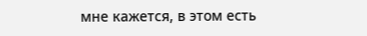мне кажется, в этом есть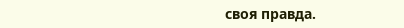своя правда.